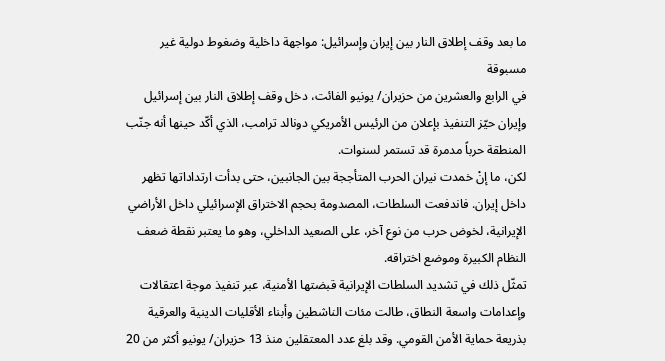ما بعد وقف إطلاق النار بين إيران وإسرائيل: مواجهة داخلية وضغوط دولية غير مسبوقة
في الرابع والعشرين من حزيران/ يونيو الفائت، دخل وقف إطلاق النار بين إسرائيل وإيران حيّز التنفيذ بإعلان من الرئيس الأمريكي دونالد ترامب، الذي أكّد حينها أنه جنّب المنطقة حرباً مدمرة قد تستمر لسنوات.
لكن، ما إنْ خمدت نيران الحرب المتأججة بين الجانبين، حتى بدأت ارتداداتها تظهر داخل إيران. فاندفعت السلطات، المصدومة بحجم الاختراق الإسرائيلي داخل الأراضي الإيرانية، لخوض حرب من نوع آخر، على الصعيد الداخلي، وهو ما يعتبر نقطة ضعف النظام الكبيرة وموضع اختراقه.
تمثّل ذلك في تشديد السلطات الإيرانية قبضتها الأمنية، عبر تنفيذ موجة اعتقالات وإعدامات واسعة النطاق، طالت مئات الناشطين وأبناء الأقليات الدينية والعرقية بذريعة حماية الأمن القومي. وقد بلغ عدد المعتقلين منذ 13 حزيران/ يونيو أكثر من 20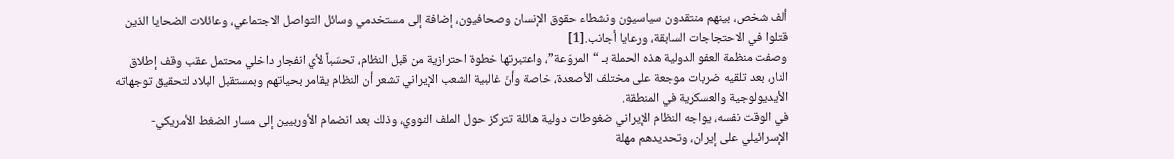ألف شخص، بينهم منتقدون سياسيون ونشطاء حقوق الإنسان وصحافيون، إضافة إلى مستخدمي وسائل التواصل الاجتماعي، وعائلات الضحايا الذين قتلوا في الاحتجاجات السابقة، ورعايا أجانب.[1]
وصفت منظمة العفو الدولية هذه الحملة بـ “المروّعة”، واعتبرتها خطوة احترازية من قبل النظام، تحسّباً لأي انفجار داخلي محتمل عقب وقف إطلاق النار، بعد تلقيه ضربات موجعة على مختلف الأصعدة، خاصة وأنّ غالبية الشعب الإيراني تشعر أن النظام يقامر بحياتهم وبمستقبل البلاد لتحقيق توجهاته الأيديولوجية والعسكرية في المنطقة.
في الوقت نفسه، يواجه النظام الإيراني ضغوطات دولية هائلة تتركز حول الملف النووي، وذلك بعد انضمام الأوربيين إلى مسار الضغط الأمريكي-الإسرائيلي على إيران، وتحديدهم مهلة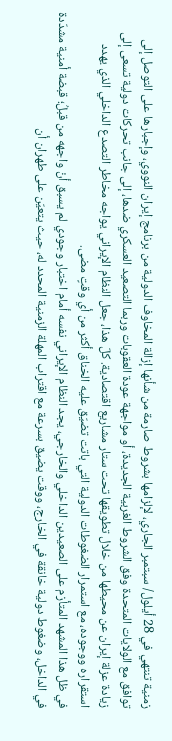زمنية تنتهي في 28 أيلول/ سبتمبر الجاري، لإلزامها بشروط صارمة من شأنها إزالة المخاوف الدولية من برنامج إيران النووي، وإجبارها على التوصل إلى توافق مع الولايات المتحدة وفق الشروط الغربية الجديدة، أو مواجهة عودة العقوبات وربما التصعيد العسكري ضدها، إلى جانب تحركات دولية تسعى إلى زيادة عزلة إيران عن محيطها من خلال تطويقها تحت ستار مشاريع اقتصادية. كلّ هذا، جعل النظام الإيراني يواجه مخاطر التصدع الداخلي الذي يهدد استقراره ووجوده، مع استمرار الضغوطات الدولية التي باتت تضيّق عليه الخناق أكثر من أي وقتٍ مضى.
في ظل هذا المشهد المتأزم على الصعيدين الداخلي والخارجي، يجد النظام الإيراني نفسه أمام اختبار وجودي لم يسبق أنْ واجهه من قبلُ؛ قبضة أمنية مشدّدة في الداخل، وضغوط دولية خانقة في الخارج، ووقت يضيق بسرعة مع اقتراب المهلة الزمنية المحدد له، حيث يتعيّن على طهران أن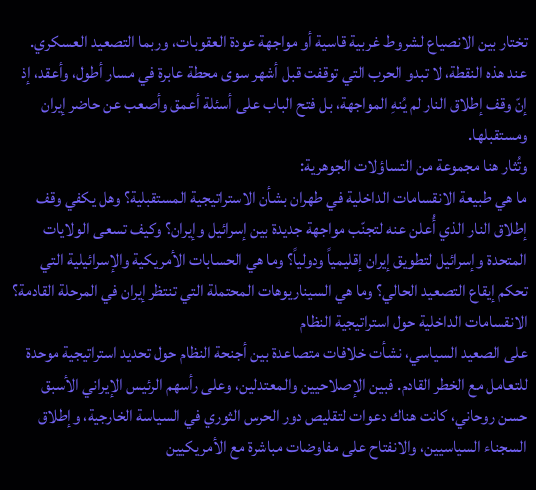تختار بين الانصياع لشروط غربية قاسية أو مواجهة عودة العقوبات، وربما التصعيد العسكري.
عند هذه النقطة، لا تبدو الحرب التي توقفت قبل أشهر سوى محطة عابرة في مسار أطول، وأعقد، إذ إنّ وقف إطلاق النار لم يُنهِ المواجهة، بل فتح الباب على أسئلة أعمق وأصعب عن حاضر إيران ومستقبلها.
وتُثار هنا مجموعة من التساؤلات الجوهرية:
ما هي طبيعة الانقسامات الداخلية في طهران بشأن الاستراتيجية المستقبلية؟ وهل يكفي وقف إطلاق النار الذي أُعلن عنه لتجنّب مواجهة جديدة بين إسرائيل وإيران؟ وكيف تسعى الولايات المتحدة وإسرائيل لتطويق إيران إقليمياً ودولياً؟ وما هي الحسابات الأمريكية والإسرائيلية التي تحكم إيقاع التصعيد الحالي؟ وما هي السيناريوهات المحتملة التي تنتظر إيران في المرحلة القادمة؟
الانقسامات الداخلية حول استراتيجية النظام
على الصعيد السياسي، نشأت خلافات متصاعدة بين أجنحة النظام حول تحديد استراتيجية موحدة للتعامل مع الخطر القادم. فبين الإصلاحيين والمعتدلين، وعلى رأسهم الرئيس الإيراني الأسبق حسن روحاني، كانت هناك دعوات لتقليص دور الحرس الثوري في السياسة الخارجية، وإطلاق السجناء السياسيين، والانفتاح على مفاوضات مباشرة مع الأمريكيين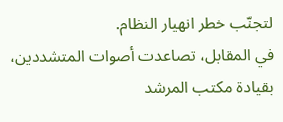لتجنّب خطر انهيار النظام.
في المقابل، تصاعدت أصوات المتشددين، بقيادة مكتب المرشد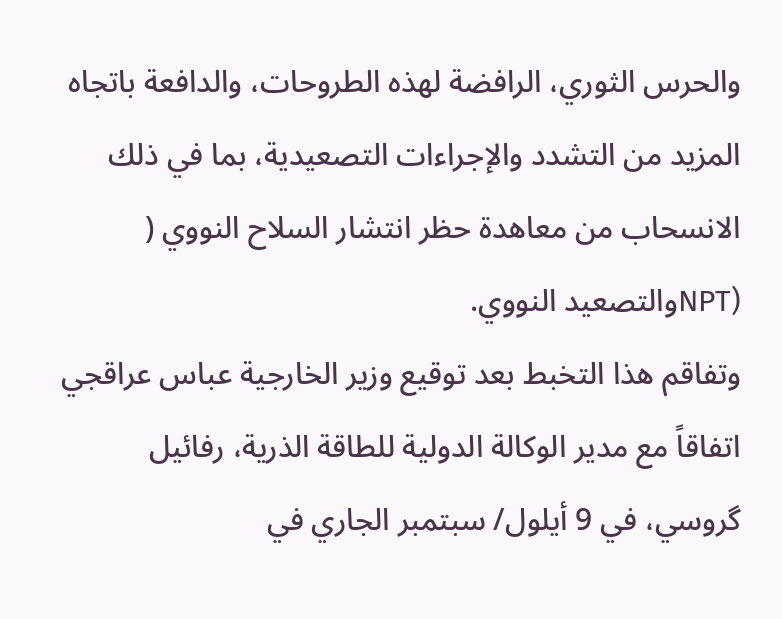والحرس الثوري، الرافضة لهذه الطروحات، والدافعة باتجاه المزيد من التشدد والإجراءات التصعيدية، بما في ذلك الانسحاب من معاهدة حظر انتشار السلاح النووي ( (NPTوالتصعيد النووي.
وتفاقم هذا التخبط بعد توقيع وزير الخارجية عباس عراقجي اتفاقاً مع مدير الوكالة الدولية للطاقة الذرية، رفائيل گروسي، في 9 أيلول/ سبتمبر الجاري في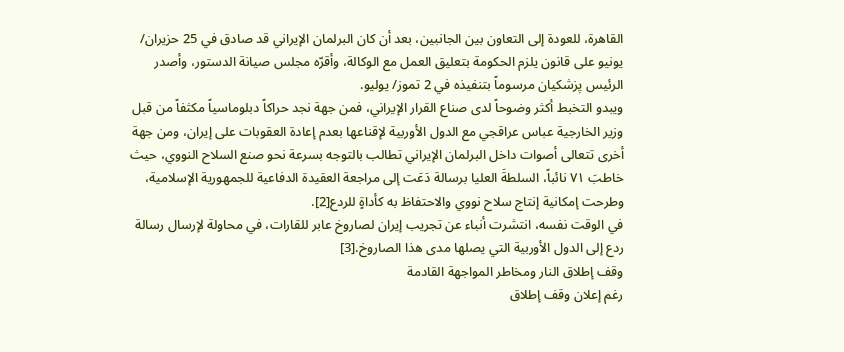القاهرة، للعودة إلى التعاون بين الجانبين، بعد أن كان البرلمان الإيراني قد صادق في 25 حزيران/ يونيو على قانون يلزم الحكومة بتعليق العمل مع الوكالة، وأقرّه مجلس صيانة الدستور، وأصدر الرئيس پزشکیان مرسوماً بتنفيذه في 2 تموز/ يوليو.
ويبدو التخبط أكثر وضوحاً لدى صناع القرار الإيراني، فمن جهة نجد حراكاً دبلوماسياً مكثفاً من قبل وزير الخارجية عباس عراقجي مع الدول الأوربية لإقناعها بعدم إعادة العقوبات على إيران، ومن جهة أخرى تتعالى أصوات داخل البرلمان الإيراني تطالب بالتوجه بسرعة نحو صنع السلاح النووي، حيث خاطبَ ٧١ نائباً، السلطةَ العليا برسالة دَعَت إلى مراجعة العقيدة الدفاعية للجمهورية الإسلامية، وطرحت إمكانية إنتاج سلاح نووي والاحتفاظ به كأداةٍ للردع[2].
في الوقت نفسه، انتشرت أنباء عن تجريب إيران لصاروخ عابر للقارات، في محاولة لإرسال رسالة ردع إلى الدول الأوربية التي يصلها مدى هذا الصاروخ.[3]
وقف إطلاق النار ومخاطر المواجهة القادمة
رغم إعلان وقف إطلاق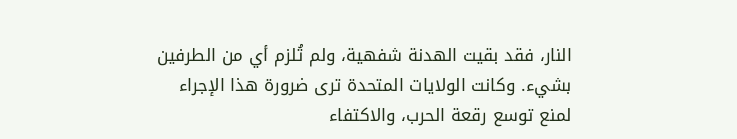النار، فقد بقيت الهدنة شفهية، ولم تُلزم أي من الطرفين بشيء. وكانت الولايات المتحدة ترى ضرورة هذا الإجراء لمنع توسع رقعة الحرب، والاكتفاء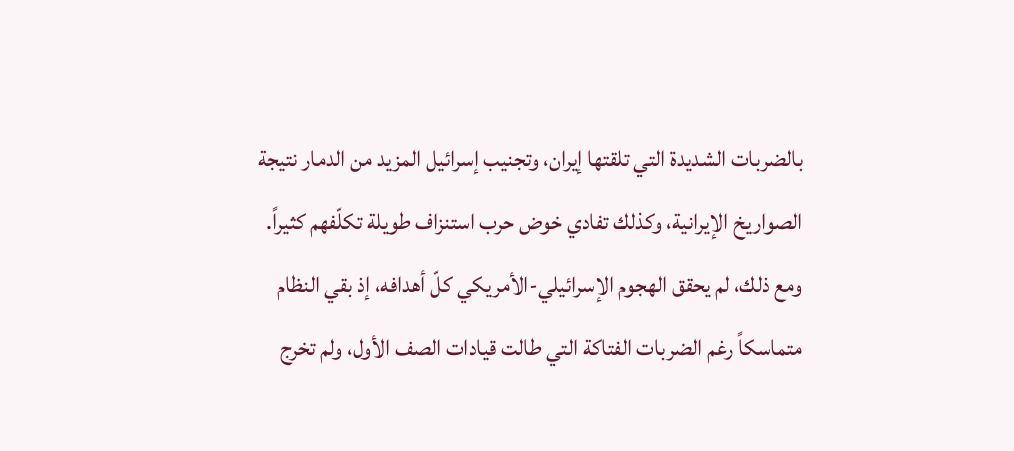بالضربات الشديدة التي تلقتها إيران، وتجنيب إسرائيل المزيد من الدمار نتيجة الصواريخ الإيرانية، وكذلك تفادي خوض حرب استنزاف طويلة تكلّفهم كثيراً.
ومع ذلك، لم يحقق الهجوم الإسرائيلي-الأمريكي كلّ أهدافه، إذ بقي النظام متماسكاً رغم الضربات الفتاكة التي طالت قيادات الصف الأول، ولم تخرج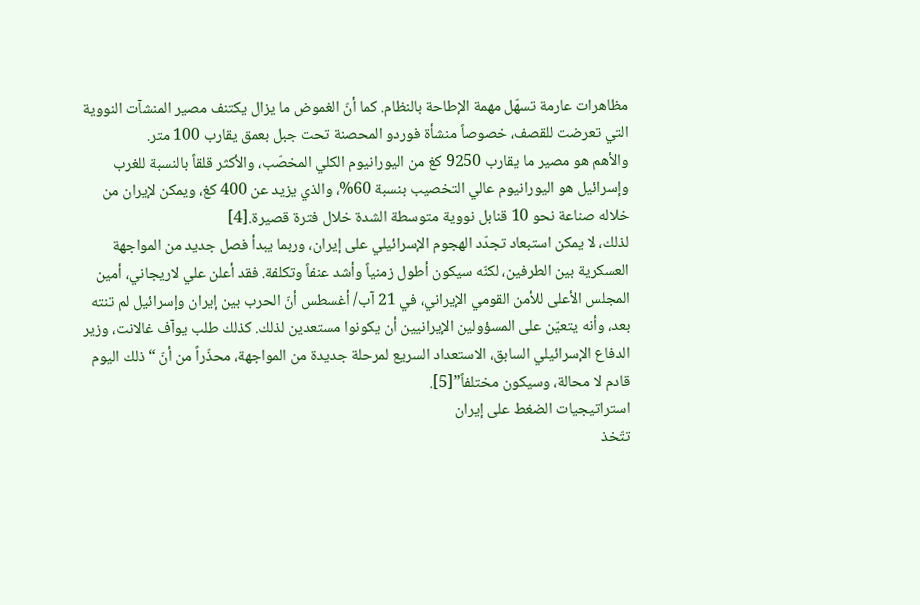مظاهرات عارمة تسهّل مهمة الإطاحة بالنظام. كما أنّ الغموض ما يزال يكتنف مصير المنشآت النووية التي تعرضت للقصف، خصوصاً منشأة فوردو المحصنة تحت جبل بعمق يقارب 100 متر.
والأهم هو مصير ما يقارب 9250 كغ من اليورانيوم الكلي المخصّب، والأكثر قلقاً بالنسبة للغرب وإسرائيل هو اليورانيوم عالي التخصيب بنسبة 60%، والذي يزيد عن 400 كغ، ويمكن لإيران من خلاله صناعة نحو 10 قنابل نووية متوسطة الشدة خلال فترة قصيرة.[4]
لذلك، لا يمكن استبعاد تجدّد الهجوم الإسرائيلي على إيران، وربما يبدأ فصل جديد من المواجهة العسكرية بين الطرفين، لكنّه سيكون أطول زمنياً وأشد عنفاً وتكلفة. فقد أعلن علي لاريجاني، أمين المجلس الأعلى للأمن القومي الإيراني، في 21 آب/ أغسطس أنّ الحرب بين إيران وإسرائيل لم تنته بعد، وأنه يتعيّن على المسؤولين الإيرانيين أن يكونوا مستعدين لذلك. كذلك طلب يوآف غالانت، وزير الدفاع الإسرائيلي السابق، الاستعداد السريع لمرحلة جديدة من المواجهة، محذّراً من أنّ “ذلك اليوم قادم لا محالة، وسيكون مختلفاً”[5].
استراتيجيات الضغط على إيران
تتّخذ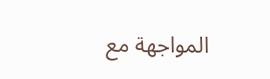المواجهة مع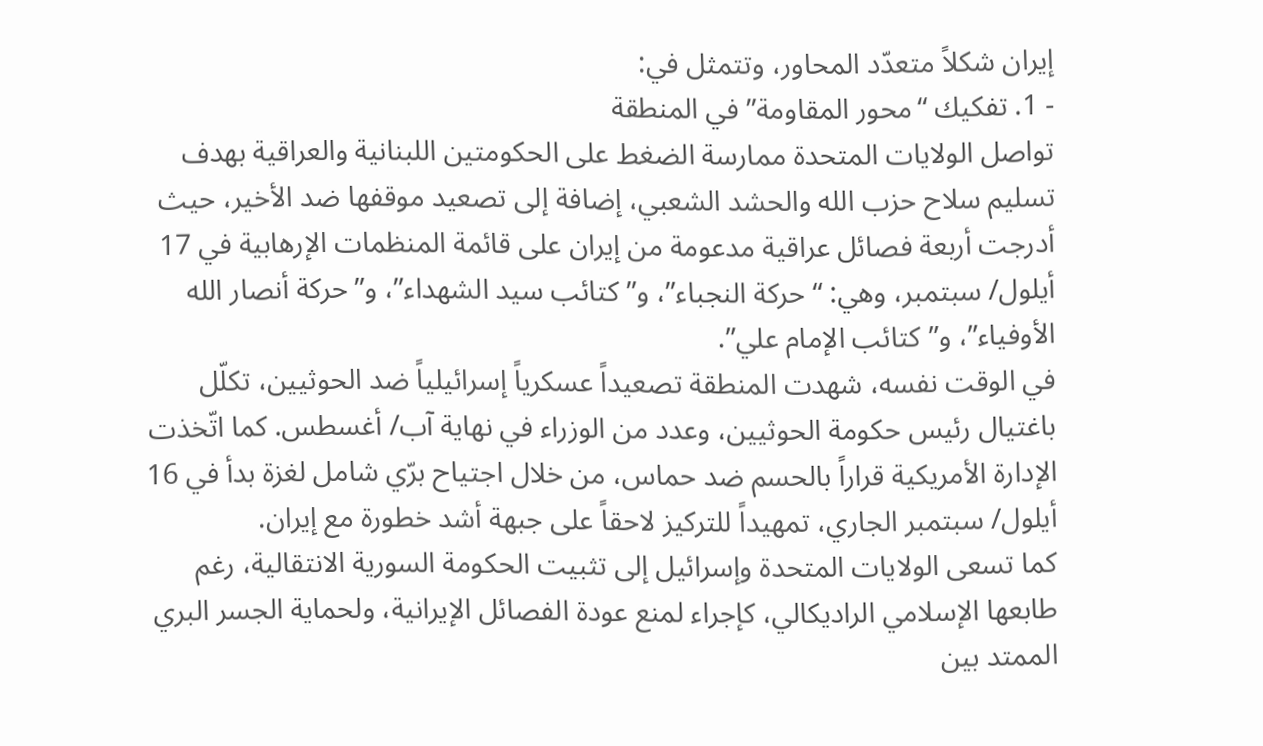إيران شكلاً متعدّد المحاور، وتتمثل في:
- 1. تفكيك “محور المقاومة” في المنطقة
تواصل الولايات المتحدة ممارسة الضغط على الحكومتين اللبنانية والعراقية بهدف تسليم سلاح حزب الله والحشد الشعبي، إضافة إلى تصعيد موقفها ضد الأخير، حيث أدرجت أربعة فصائل عراقية مدعومة من إيران على قائمة المنظمات الإرهابية في 17 أيلول/ سبتمبر، وهي: “حركة النجباء”، و”كتائب سيد الشهداء”، و”حركة أنصار الله الأوفياء”، و”كتائب الإمام علي”.
في الوقت نفسه، شهدت المنطقة تصعيداً عسكرياً إسرائيلياً ضد الحوثيين، تكلّل باغتيال رئيس حكومة الحوثيين، وعدد من الوزراء في نهاية آب/ أغسطس. كما اتّخذت الإدارة الأمريكية قراراً بالحسم ضد حماس، من خلال اجتياح برّي شامل لغزة بدأ في 16 أيلول/ سبتمبر الجاري، تمهيداً للتركيز لاحقاً على جبهة أشد خطورة مع إيران.
كما تسعى الولايات المتحدة وإسرائيل إلى تثبيت الحكومة السورية الانتقالية، رغم طابعها الإسلامي الراديكالي، كإجراء لمنع عودة الفصائل الإيرانية، ولحماية الجسر البري الممتد بين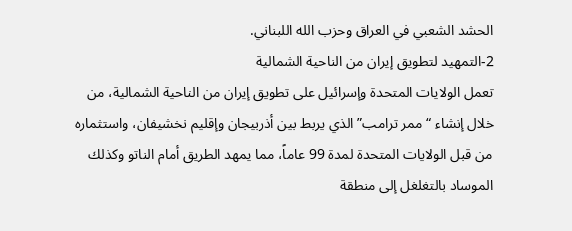الحشد الشعبي في العراق وحزب الله اللبناني.
2-التمهيد لتطويق إيران من الناحية الشمالية
تعمل الولايات المتحدة وإسرائيل على تطويق إيران من الناحية الشمالية، من خلال إنشاء “ممر ترامب” الذي يربط بين أذربيجان وإقليم نخشيفان، واستثماره من قبل الولايات المتحدة لمدة 99 عاماً، مما يمهد الطريق أمام الناتو وكذلك الموساد بالتغلغل إلى منطقة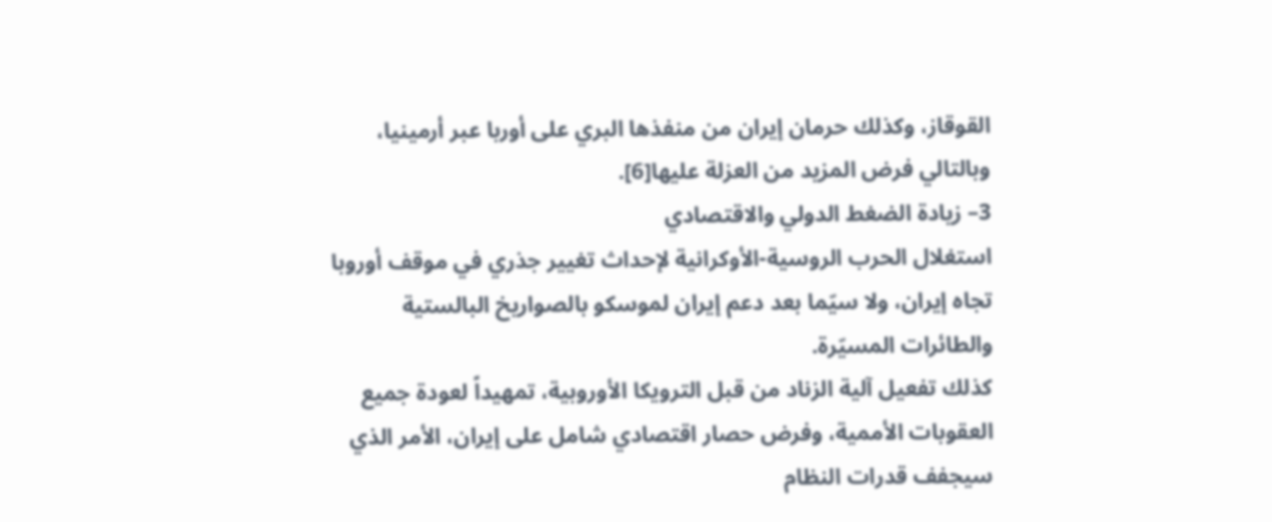القوقاز، وكذلك حرمان إيران من منفذها البري على أوربا عبر أرمينيا، وبالتالي فرض المزيد من العزلة عليها[6].
3– زيادة الضغط الدولي والاقتصادي
استغلال الحرب الروسية-الأوكرانية لإحداث تغيير جذري في موقف أوروبا تجاه إيران، ولا سيّما بعد دعم إيران لموسكو بالصواريخ البالستية والطائرات المسيّرة.
كذلك تفعيل آلية الزناد من قبل الترويكا الأوروبية، تمهيداً لعودة جميع العقوبات الأممية، وفرض حصار اقتصادي شامل على إيران، الأمر الذي سيجفف قدرات النظام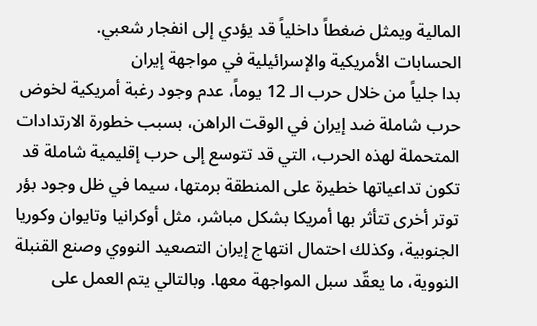المالية ويمثل ضغطاً داخلياً قد يؤدي إلى انفجار شعبي.
الحسابات الأمريكية والإسرائيلية في مواجهة إيران
بدا جلياً من خلال حرب الـ 12 يوماً، عدم وجود رغبة أمريكية لخوض حرب شاملة ضد إيران في الوقت الراهن، بسبب خطورة الارتدادات المتحملة لهذه الحرب، التي قد تتوسع إلى حرب إقليمية شاملة قد تكون تداعياتها خطيرة على المنطقة برمتها، سيما في ظل وجود بؤر توتر أخرى تتأثر بها أمريكا بشكل مباشر، مثل أوكرانيا وتايوان وكوريا الجنوبية، وكذلك احتمال انتهاج إيران التصعيد النووي وصنع القنبلة النووية، ما يعقّد سبل المواجهة معها. وبالتالي يتم العمل على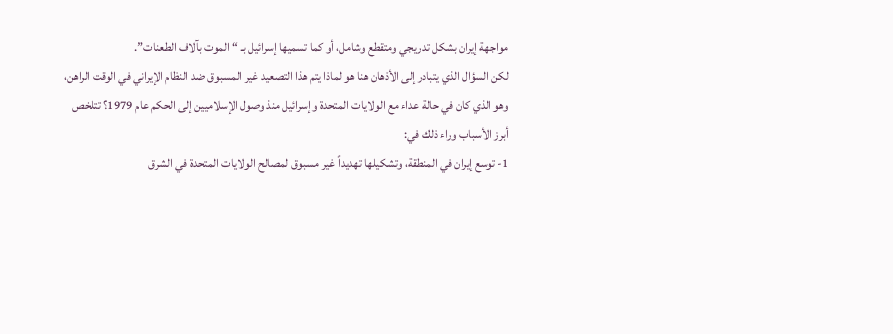مواجهة إيران بشكل تدريجي ومتقطع وشامل، أو كما تسميها إسرائيل بـ “الموت بآلاف الطعنات”.
لكن السؤال الذي يتبادر إلى الأذهان هنا هو لماذا يتم هذا التصعيد غير المسبوق ضد النظام الإيراني في الوقت الراهن، وهو الذي كان في حالة عداء مع الولايات المتحدة وإسرائيل منذ وصول الإسلاميين إلى الحكم عام 1979؟ تتلخص أبرز الأسباب وراء ذلك في:
1- توسع إيران في المنطقة، وتشكيلها تهديداً غير مسبوق لمصالح الولايات المتحدة في الشرق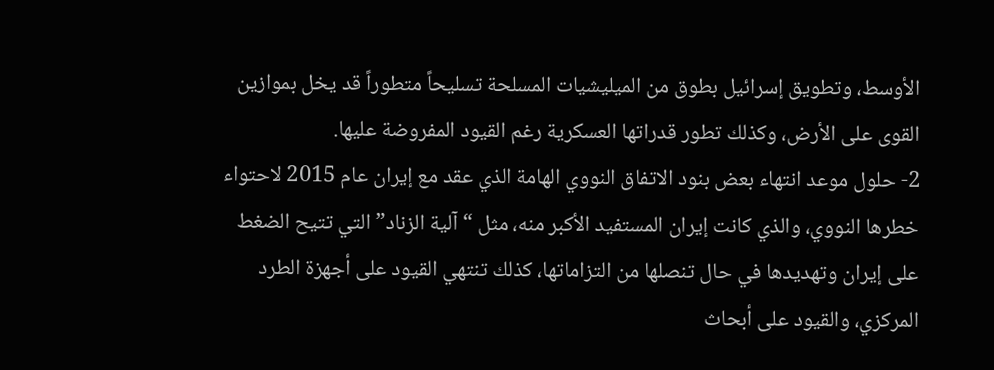الأوسط، وتطويق إسرائيل بطوق من الميليشيات المسلحة تسليحاً متطوراً قد يخل بموازين القوى على الأرض، وكذلك تطور قدراتها العسكرية رغم القيود المفروضة عليها.
2- حلول موعد انتهاء بعض بنود الاتفاق النووي الهامة الذي عقد مع إيران عام 2015 لاحتواء خطرها النووي، والذي كانت إيران المستفيد الأكبر منه، مثل “آلية الزناد” التي تتيح الضغط على إيران وتهديدها في حال تنصلها من التزاماتها، كذلك تنتهي القيود على أجهزة الطرد المركزي، والقيود على أبحاث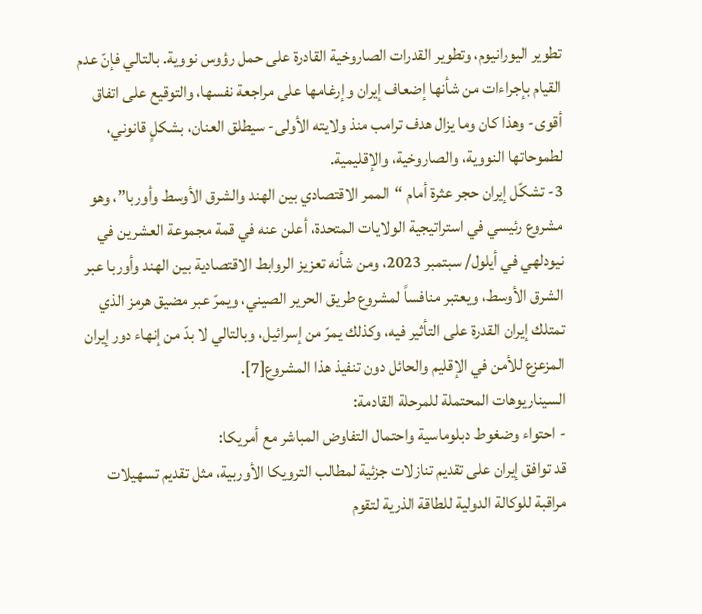تطوير اليورانيوم، وتطوير القدرات الصاروخية القادرة على حمل رؤوس نووية. بالتالي فإنّ عدم القيام بإجراءات من شأنها إضعاف إيران وإرغامها على مراجعة نفسها، والتوقيع على اتفاق أقوى- وهذا كان وما يزال هدف ترامب منذ ولايته الأولى- سيطلق العنان، بشكلٍ قانوني، لطموحاتها النووية، والصاروخية، والإقليمية.
3- تشكّل إيران حجر عثرة أمام “الممر الاقتصادي بين الهند والشرق الأوسط وأوربا”، وهو مشروع رئيسي في استراتيجية الولايات المتحدة، أعلن عنه في قمة مجموعة العشرين في نيودلهي في أيلول/ سبتمبر 2023، ومن شأنه تعزيز الروابط الاقتصادية بين الهند وأوربا عبر الشرق الأوسط، ويعتبر منافساً لمشروع طريق الحرير الصيني، ويمرّ عبر مضيق هرمز الذي تمتلك إيران القدرة على التأثير فيه، وكذلك يمرّ من إسرائيل، وبالتالي لا بدّ من إنهاء دور إيران المزعزع للأمن في الإقليم والحائل دون تنفيذ هذا المشروع[7].
السيناريوهات المحتملة للمرحلة القادمة:
- احتواء وضغوط دبلوماسية واحتمال التفاوض المباشر مع أمريكا:
قد توافق إيران على تقديم تنازلات جزئية لمطالب الترويكا الأوربية، مثل تقديم تسهيلات مراقبة للوكالة الدولية للطاقة الذرية لتقوم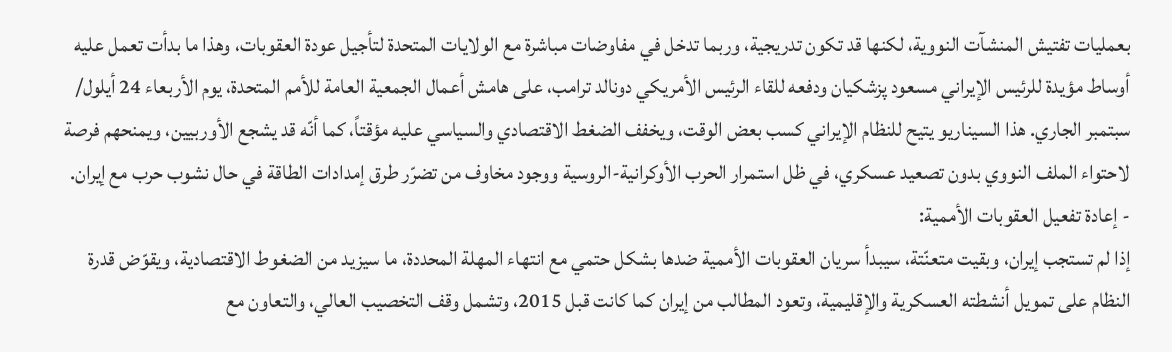بعمليات تفتيش المنشآت النووية، لكنها قد تكون تدريجية، وربما تدخل في مفاوضات مباشرة مع الولايات المتحدة لتأجيل عودة العقوبات، وهذا ما بدأت تعمل عليه أوساط مؤيدة للرئيس الإيراني مسعود پزشکیان ودفعه للقاء الرئيس الأمريكي دونالد ترامب، على هامش أعمال الجمعية العامة للأمم المتحدة، يوم الأربعاء 24 أيلول/ سبتمبر الجاري. هذا السيناريو يتيح للنظام الإيراني كسب بعض الوقت، ويخفف الضغط الاقتصادي والسياسي عليه مؤقتاً، كما أنّه قد يشجع الأوربيين، ويمنحهم فرصة لاحتواء الملف النووي بدون تصعيد عسكري، في ظل استمرار الحرب الأوكرانية-الروسية ووجود مخاوف من تضرّر طرق إمدادات الطاقة في حال نشوب حرب مع إيران.
- إعادة تفعيل العقوبات الأممية:
إذا لم تستجب إيران، وبقيت متعنّتة، سيبدأ سريان العقوبات الأممية ضدها بشكل حتمي مع انتهاء المهلة المحددة، ما سيزيد من الضغوط الاقتصادية، ويقوّض قدرة النظام على تمويل أنشطته العسكرية والإقليمية، وتعود المطالب من إيران كما كانت قبل 2015، وتشمل وقف التخصيب العالي، والتعاون مع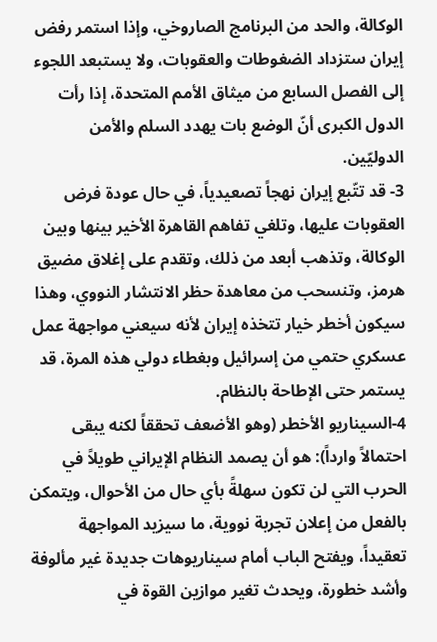الوكالة، والحد من البرنامج الصاروخي، وإذا استمر رفض إيران ستزداد الضغوطات والعقوبات، ولا يستبعد اللجوء إلى الفصل السابع من ميثاق الأمم المتحدة، إذا رأت الدول الكبرى أنّ الوضع بات يهدد السلم والأمن الدوليّين.
3- قد تتّبع إيران نهجاً تصعيدياً، في حال عودة فرض العقوبات عليها، وتلغي تفاهم القاهرة الأخير بينها وبين الوكالة، وتذهب أبعد من ذلك، وتقدم على إغلاق مضيق هرمز، وتنسحب من معاهدة حظر الانتشار النووي، وهذا سيكون أخطر خيار تتخذه إيران لأنه سيعني مواجهة عمل عسكري حتمي من إسرائيل وبغطاء دولي هذه المرة، قد يستمر حتى الإطاحة بالنظام.
4-السيناريو الأخطر (وهو الأضعف تحققاً لكنه يبقى احتمالاً وارداً): هو أن يصمد النظام الإيراني طويلاً في الحرب التي لن تكون سهلةً بأي حال من الأحوال، ويتمكن بالفعل من إعلان تجربة نووية، ما سيزيد المواجهة تعقيداً، ويفتح الباب أمام سيناريوهات جديدة غير مألوفة وأشد خطورة، ويحدث تغير موازين القوة في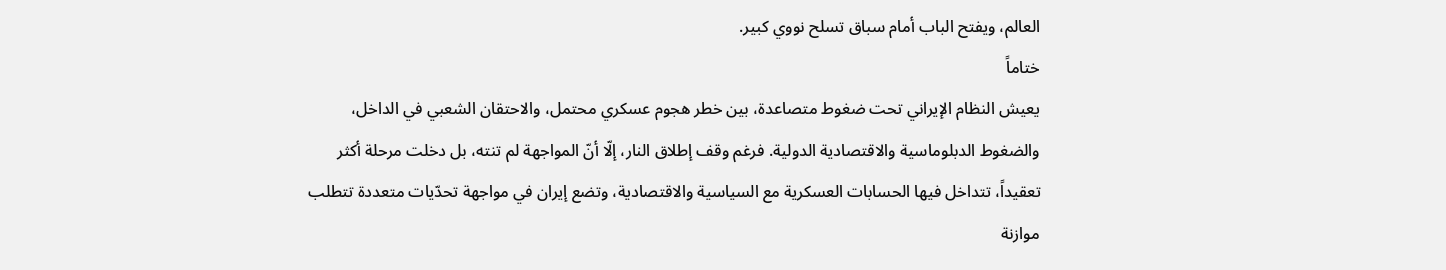العالم، ويفتح الباب أمام سباق تسلح نووي كبير.
ختاماً
يعيش النظام الإيراني تحت ضغوط متصاعدة، بين خطر هجوم عسكري محتمل، والاحتقان الشعبي في الداخل، والضغوط الدبلوماسية والاقتصادية الدولية. فرغم وقف إطلاق النار، إلّا أنّ المواجهة لم تنته، بل دخلت مرحلة أكثر تعقيداً، تتداخل فيها الحسابات العسكرية مع السياسية والاقتصادية، وتضع إيران في مواجهة تحدّيات متعددة تتطلب موازنة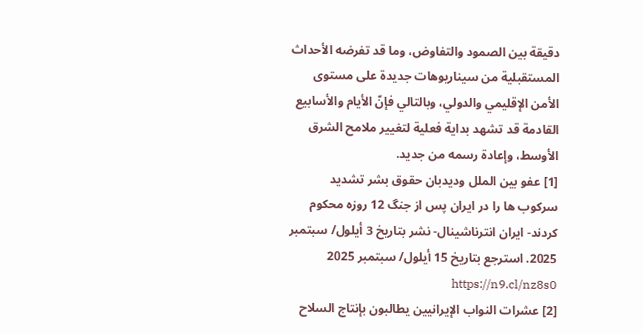دقيقة بين الصمود والتفاوض، وما قد تفرضه الأحداث المستقبلية من سيناريوهات جديدة على مستوى الأمن الإقليمي والدولي، وبالتالي فإنّ الأيام والأسابيع القادمة قد تشهد بداية فعلية لتغيير ملامح الشرق الأوسط، وإعادة رسمه من جديد.
[1] عفو بين الملل وديدبان حقوق بشر تشديد سركوب ها را در ايران پس از جنگ 12 روزه محکوم کردند- ایران انترناشینال- نشر بتاریخ 3 أيلول/ سبتمبر 2025. استرجع بتاريخ 15 أيلول/ سبتمبر 2025 https://n9.cl/nz8s0
[2] عشرات النواب الإيرانيين يطالبون بإنتاج السلاح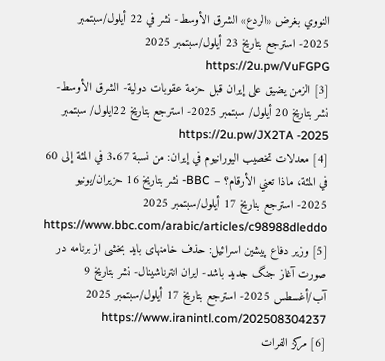النووي بغرض «الردع» الشرق الأوسط- نشر في 22 أيلول/سبتمبر 2025- استرجع بتاريخ 23 أيلول/سبتمبر 2025 https://2u.pw/VuFGPG
[3] الزمن يضيق على إيران قبل حزمة عقوبات دولية- الشرق الأوسط- نشر بتاريخ 20 أيلول/ سبتمبر 2025- استرجع بتاريخ 22ايلول/ سبتمبر 2025- https://2u.pw/JX2TA
[4] معدلات تخصيب اليورانيوم في إيران: من نسبة 3.67 في المئة إلى 60 في المئة، ماذا تعني الأرقام؟ – BBC- نشر بتاريخ 16 حزيران/يونيو 2025- استرجع بناريخ 17 أيلول/سبتمبر 2025 https://www.bbc.com/arabic/articles/c98988dleddo
[5] وزیر دفاع پیشین اسرائیل: حذف خامنهای باید بخشی از برنامه در صورت آغاز جنگ جدید باشد- ايران انترناشينال- نشر بتاريخ 9 آب/أغسطس 2025- استرجع بتاريخ 17 أيلول/سبتمبر 2025 https://www.iranintl.com/202508304237
[6] مركز الفرات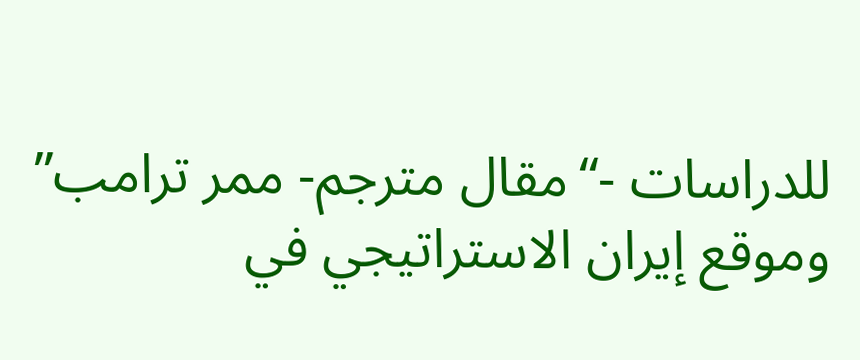للدراسات -“مقال مترجم- ممر ترامب” وموقع إيران الاستراتيجي في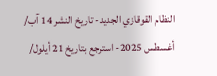النظام القوقازي الجديد- تاريخ النشر 14 آب/ أغسطس 2025- استرجع بتاريخ 21 أيلول/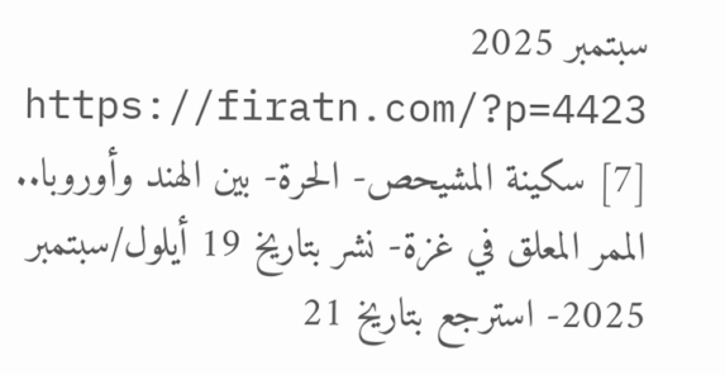سبتمبر 2025 https://firatn.com/?p=4423
[7] سكينة المشيحص- الحرة- بين الهند وأوروبا.. الممر المعلق في غزة- نشر بتاريخ 19 أيلول/سبتمبر 2025- استرجع بتاريخ 21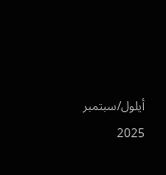أيلول/سبتمبر 2025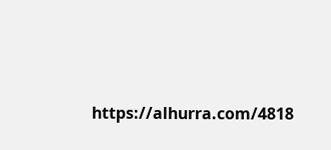https://alhurra.com/4818